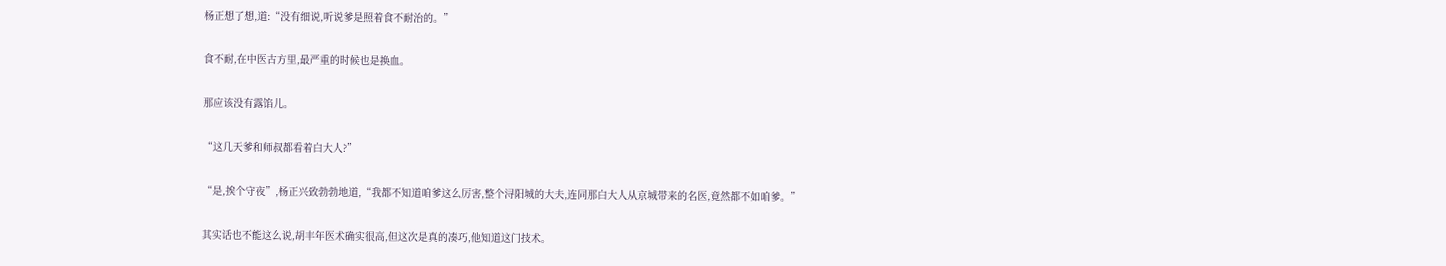杨正想了想,道:“没有细说,听说爹是照着食不耐治的。”

食不耐,在中医古方里,最严重的时候也是换血。

那应该没有露馅儿。

“这几天爹和师叔都看着白大人?”

“是,挨个守夜”,杨正兴致勃勃地道,“我都不知道咱爹这么厉害,整个浔阳城的大夫,连同那白大人从京城带来的名医,竟然都不如咱爹。”

其实话也不能这么说,胡丰年医术确实很高,但这次是真的凑巧,他知道这门技术。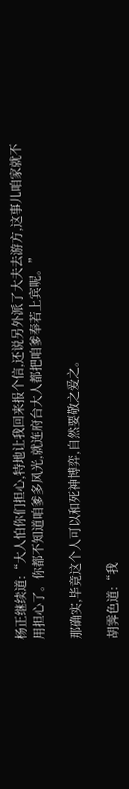杨正继续道:“大人怕你们担心,特地让我回来报个信,还说另外派了大夫去游方,这事儿咱家就不用担心了。你都不知道咱爹多风光,就连府台大人都把咱爹奉若上宾呢。”

那确实,毕竟这个人可以和死神博弈,自然要敬之爱之。

胡霁色道:“我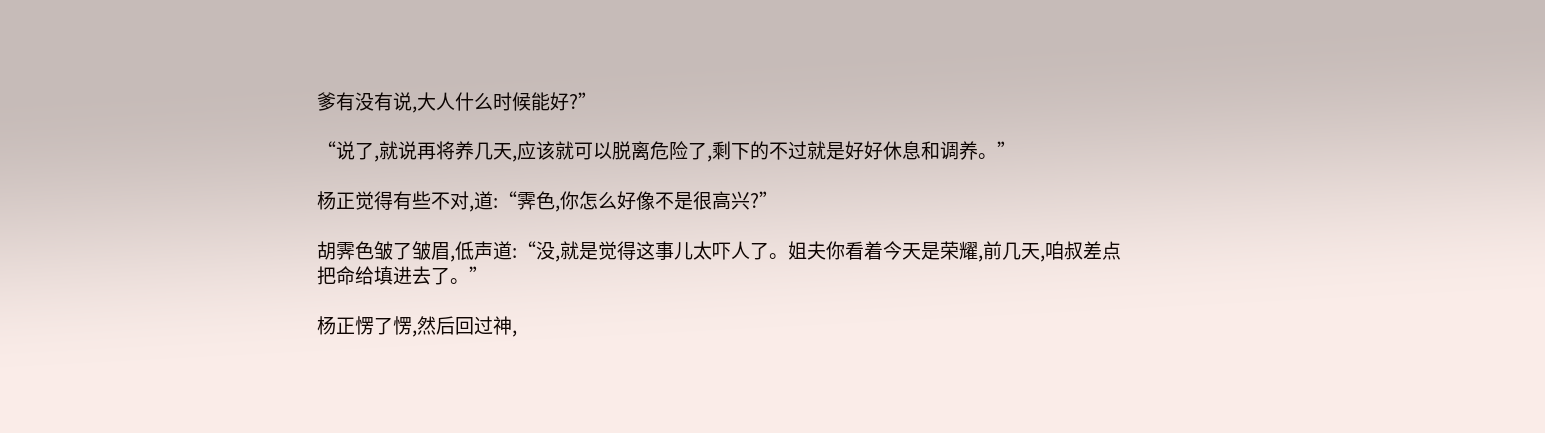爹有没有说,大人什么时候能好?”

“说了,就说再将养几天,应该就可以脱离危险了,剩下的不过就是好好休息和调养。”

杨正觉得有些不对,道:“霁色,你怎么好像不是很高兴?”

胡霁色皱了皱眉,低声道:“没,就是觉得这事儿太吓人了。姐夫你看着今天是荣耀,前几天,咱叔差点把命给填进去了。”

杨正愣了愣,然后回过神,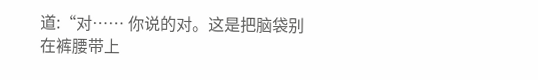道:“对…… 你说的对。这是把脑袋别在裤腰带上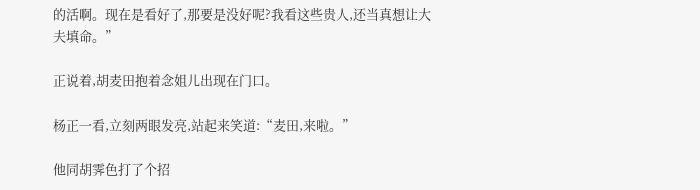的活啊。现在是看好了,那要是没好呢?我看这些贵人,还当真想让大夫填命。”

正说着,胡麦田抱着念姐儿出现在门口。

杨正一看,立刻两眼发亮,站起来笑道:“麦田,来啦。”

他同胡霁色打了个招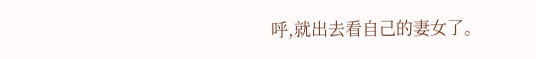呼,就出去看自己的妻女了。